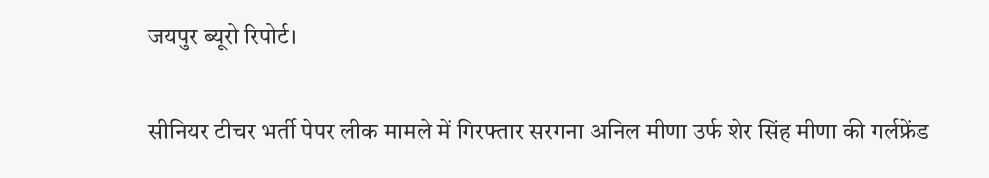जयपुर ब्यूरो रिपोर्ट।

सीनियर टीचर भर्ती पेपर लीक मामले में गिरफ्तार सरगना अनिल मीणा उर्फ शेर सिंह मीणा की गर्लफ्रेंड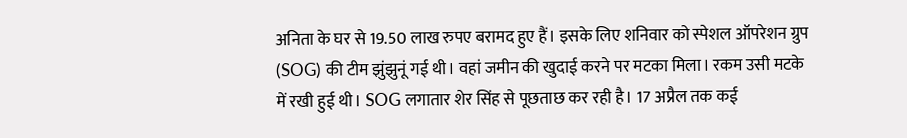अनिता के घर से 19.50 लाख रुपए बरामद हुए हैं। इसके लिए शनिवार को स्पेशल ऑपरेशन ग्रुप (SOG) की टीम झुंझुनूं गई थी। वहां जमीन की खुदाई करने पर मटका मिला। रकम उसी मटके में रखी हुई थी। SOG लगातार शेर सिंह से पूछताछ कर रही है। 17 अप्रैल तक कई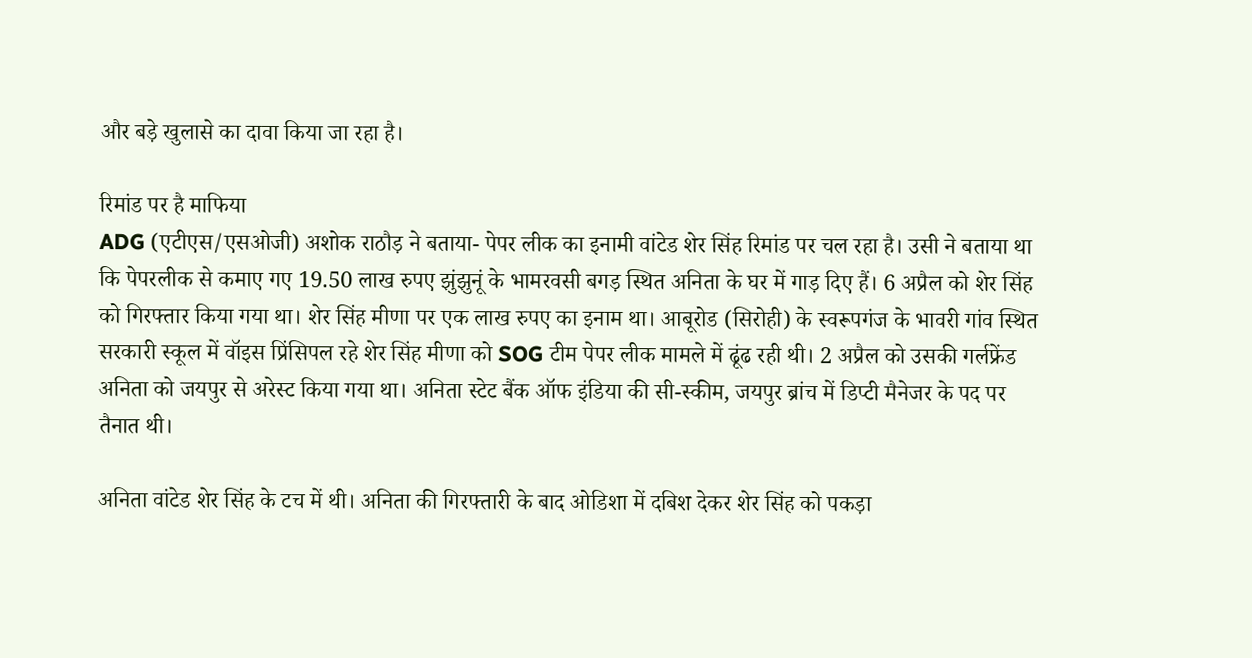और बड़े खुलासे का दावा किया जा रहा है।

रिमांड पर है माफिया
ADG (एटीएस/एसओजी) अशोक राठौड़ ने बताया- पेपर लीक का इनामी वांटेड शेर सिंह रिमांड पर चल रहा है। उसी ने बताया था कि पेपरलीक से कमाए गए 19.50 लाख रुपए झुंझुनूं के भामरवसी बगड़ स्थित अनिता के घर में गाड़ दिए हैं। 6 अप्रैल को शेर सिंह को गिरफ्तार किया गया था। शेर सिंह मीणा पर एक लाख रुपए का इनाम था। आबूरोड (सिरोही) के स्वरूपगंज के भावरी गांव स्थित सरकारी स्कूल में वॉइस प्रिंसिपल रहे शेर सिंह मीणा को SOG टीम पेपर लीक मामले में ढूंढ रही थी। 2 अप्रैल को उसकी गर्लफ्रेंड अनिता को जयपुर से अरेस्ट किया गया था। अनिता स्टेट बैंक ऑफ इंडिया की सी-स्कीम, जयपुर ब्रांच में डिप्टी मैनेजर के पद पर तैनात थी।

अनिता वांटेड शेर सिंह के टच में थी। अनिता की गिरफ्तारी के बाद ओडिशा में दबिश देकर शेर सिंह को पकड़ा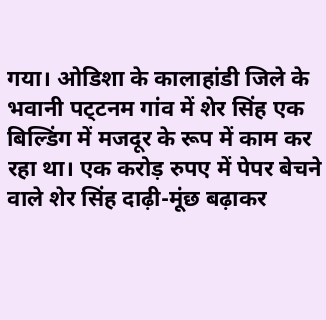गया। ओडिशा के कालाहांडी जिले के भवानी पट्‌टनम गांव में शेर सिंह एक बिल्डिंग में मजदूर के रूप में काम कर रहा था। एक करोड़ रुपए में पेपर बेचने वाले शेर सिंह दाढ़ी-मूंछ बढ़ाकर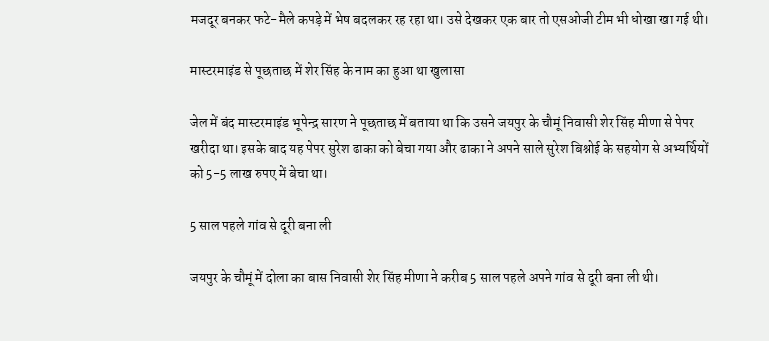मजदूर बनकर फटे-मैले कपड़े में भेष बदलकर रह रहा था। उसे देखकर एक बार तो एसओजी टीम भी धोखा खा गई थी।

मास्टरमाइंड से पूछताछ में शेर सिंह के नाम का हुआ था खुलासा

जेल में बंद मास्टरमाइंड भूपेन्द्र सारण ने पूछताछ में बताया था कि उसने जयपुर के चौमूं निवासी शेर सिंह मीणा से पेपर खरीदा था। इसके बाद यह पेपर सुरेश ढाका को बेचा गया और ढाका ने अपने साले सुरेश बिश्नोई के सहयोग से अभ्यर्थियों को 5-5 लाख रुपए में बेचा था।

5 साल पहले गांव से दूरी बना ली

जयपुर के चौमूं में दोला का बास निवासी शेर सिंह मीणा ने करीब 5 साल पहले अपने गांव से दूरी बना ली थी।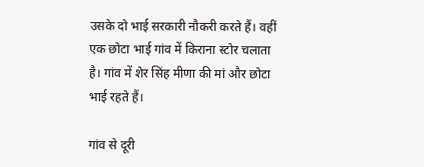उसके दो भाई सरकारी नौकरी करते हैं। वहीं एक छोटा भाई गांव में किराना स्टोर चलाता है। गांव में शेर सिंह मीणा की मां और छोटा भाई रहते हैं।

गांव से दूरी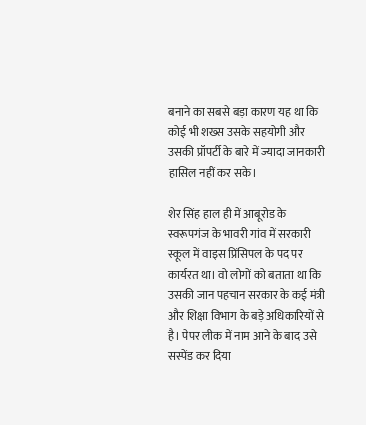बनाने का सबसे बड़ा कारण यह था कि कोई भी शख्स उसके सहयोगी और उसकी प्रॉपर्टी के बारे में ज्यादा जानकारी हासिल नहीं कर सके।

शेर सिंह हाल ही में आबूरोड के स्वरूपगंज के भावरी गांव में सरकारी स्कूल में वाइस प्रिंसिपल के पद पर कार्यरत था। वो लोगों को बताता था कि उसकी जान पहचान सरकार के कई मंत्री और शिक्षा विभाग के बड़े अधिकारियों से है। पेपर लीक में नाम आने के बाद उसे सस्पेंड कर दिया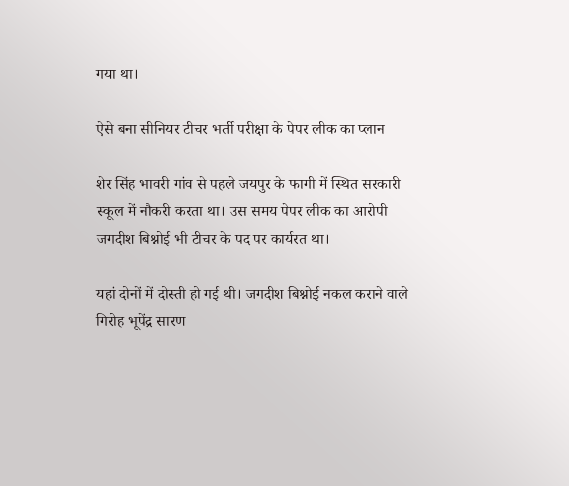गया था।

ऐसे बना सीनियर टीचर भर्ती परीक्षा के पेपर लीक का प्लान

शेर सिंह भावरी गांव से पहले जयपुर के फागी में स्थित सरकारी स्कूल में नौकरी करता था। उस समय पेपर लीक का आरोपी जगदीश बिश्नोई भी टीचर के पद पर कार्यरत था।

यहां दोनों में दोस्ती हो गई थी। जगदीश बिश्नोई नकल कराने वाले गिरोह भूपेंद्र सारण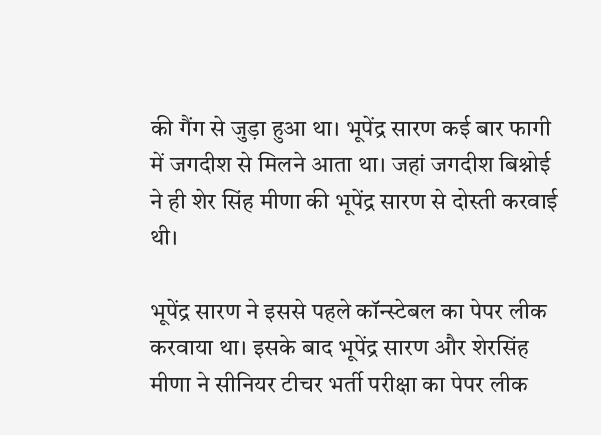की गैंग से जुड़ा हुआ था। भूपेंद्र सारण कई बार फागी में जगदीश से मिलने आता था। जहां जगदीश बिश्नोई ने ही शेर सिंह मीणा की भूपेंद्र सारण से दोस्ती करवाई थी।

भूपेंद्र सारण ने इससे पहले कॉन्स्टेबल का पेपर लीक करवाया था। इसके बाद भूपेंद्र सारण और शेरसिंह मीणा ने सीनियर टीचर भर्ती परीक्षा का पेपर लीक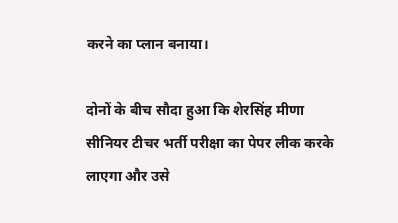करने का प्लान बनाया।

दोनों के बीच सौदा हुआ कि शेरसिंह मीणा सीनियर टीचर भर्ती परीक्षा का पेपर लीक करके लाएगा और उसे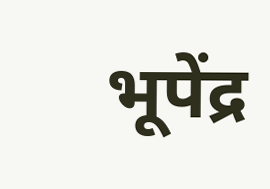भूपेंद्र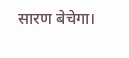सारण बेचेगा।